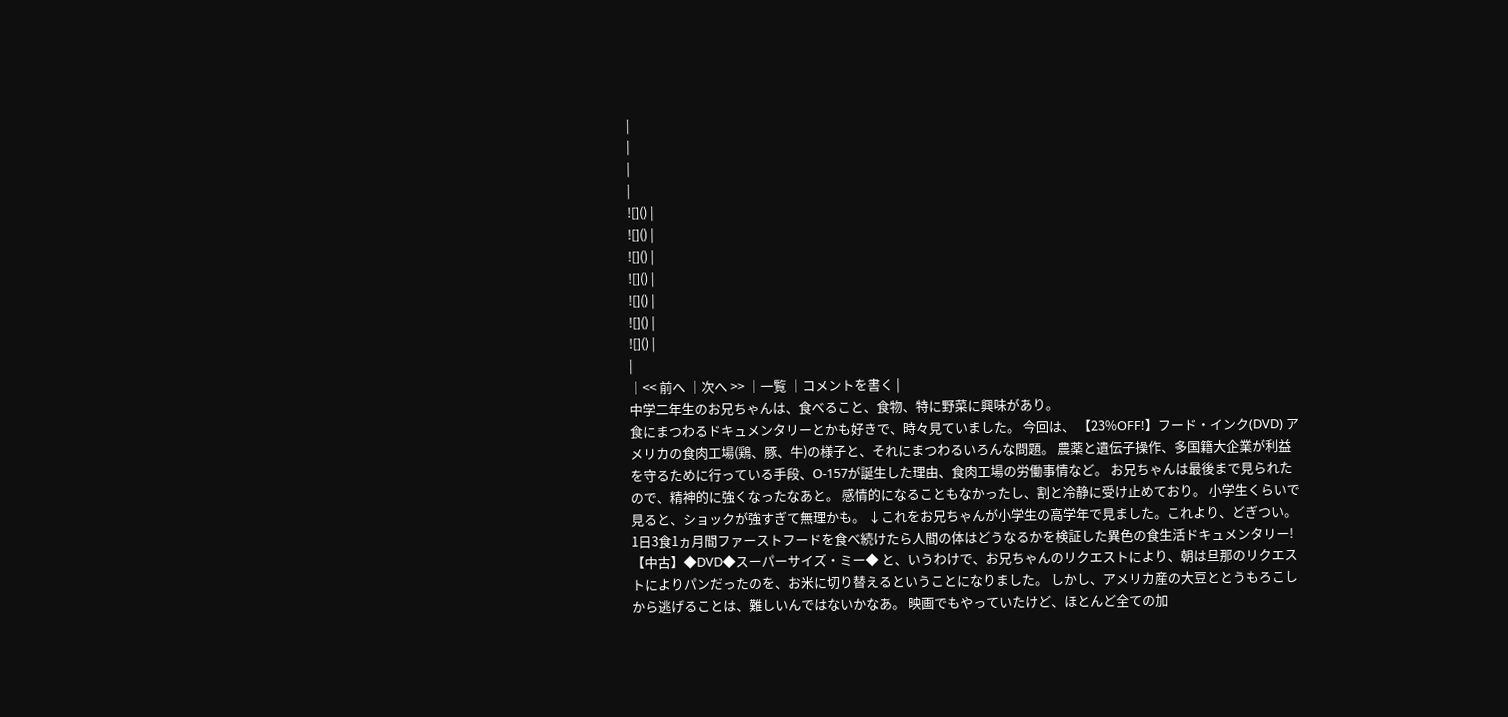|
|
|
|
![]() |
![]() |
![]() |
![]() |
![]() |
![]() |
![]() |
|
│<< 前へ │次へ >> │一覧 │コメントを書く |
中学二年生のお兄ちゃんは、食べること、食物、特に野菜に興味があり。
食にまつわるドキュメンタリーとかも好きで、時々見ていました。 今回は、 【23%OFF!】フード・インク(DVD) アメリカの食肉工場(鶏、豚、牛)の様子と、それにまつわるいろんな問題。 農薬と遺伝子操作、多国籍大企業が利益を守るために行っている手段、O-157が誕生した理由、食肉工場の労働事情など。 お兄ちゃんは最後まで見られたので、精神的に強くなったなあと。 感情的になることもなかったし、割と冷静に受け止めており。 小学生くらいで見ると、ショックが強すぎて無理かも。 ↓これをお兄ちゃんが小学生の高学年で見ました。これより、どぎつい。 1日3食1ヵ月間ファーストフードを食べ続けたら人間の体はどうなるかを検証した異色の食生活ドキュメンタリー!【中古】◆DVD◆スーパーサイズ・ミー◆ と、いうわけで、お兄ちゃんのリクエストにより、朝は旦那のリクエストによりパンだったのを、お米に切り替えるということになりました。 しかし、アメリカ産の大豆ととうもろこしから逃げることは、難しいんではないかなあ。 映画でもやっていたけど、ほとんど全ての加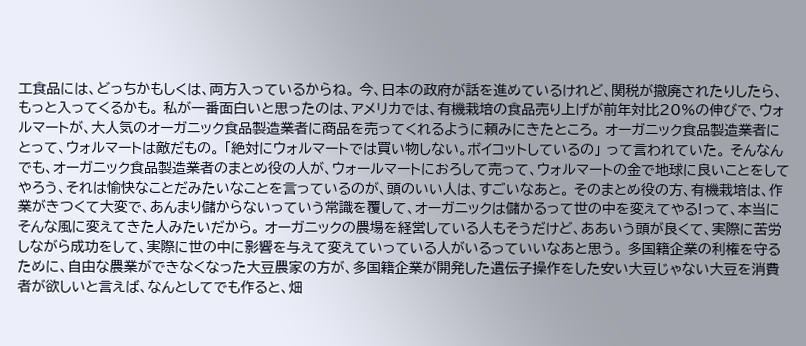工食品には、どっちかもしくは、両方入っているからね。 今、日本の政府が話を進めているけれど、関税が撤廃されたりしたら、もっと入ってくるかも。 私が一番面白いと思ったのは、アメリカでは、有機栽培の食品売り上げが前年対比20%の伸びで、ウォルマートが、大人気のオーガニック食品製造業者に商品を売ってくれるように頼みにきたところ。 オーガニック食品製造業者にとって、ウォルマートは敵だもの。 「絶対にウォルマートでは買い物しない。ボイコットしているの」 って言われていた。 そんなんでも、オーガニック食品製造業者のまとめ役の人が、ウォールマートにおろして売って、ウォルマートの金で地球に良いことをしてやろう、それは愉快なことだみたいなことを言っているのが、頭のいい人は、すごいなあと。 そのまとめ役の方、有機栽培は、作業がきつくて大変で、あんまり儲からないっていう常識を覆して、オーガニックは儲かるって世の中を変えてやる!って、本当にそんな風に変えてきた人みたいだから。 オーガニックの農場を経営している人もそうだけど、ああいう頭が良くて、実際に苦労しながら成功をして、実際に世の中に影響を与えて変えていっている人がいるっていいなあと思う。 多国籍企業の利権を守るために、自由な農業ができなくなった大豆農家の方が、多国籍企業が開発した遺伝子操作をした安い大豆じゃない大豆を消費者が欲しいと言えば、なんとしてでも作ると、畑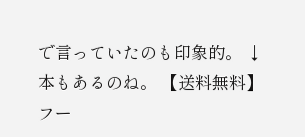で言っていたのも印象的。 ↓本もあるのね。 【送料無料】 フー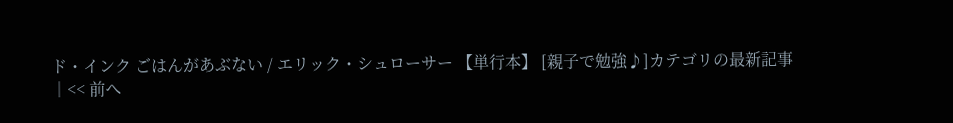ド・インク ごはんがあぶない / エリック・シュローサー 【単行本】 [親子で勉強♪]カテゴリの最新記事
│<< 前へ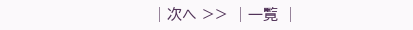│次へ >> │一覧 │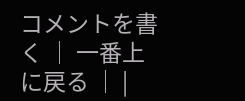コメントを書く │ 一番上に戻る │ |